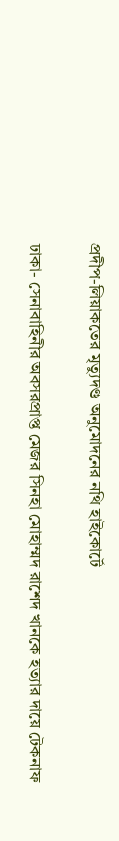প্রদীপ-লিয়াকতের মৃত্যুদণ্ড অনুমোদনের নথি হাইকোর্টে

ঢাকা- সেনাবাহিনীর অবসরপ্রাপ্ত মেজর সিনহা মোহাম্মদ রাশেদ খানকে হত্যার দায়ে টেকনাফ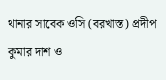থানার সাবেক ওসি (বরখাস্ত) প্রদীপ কুমার দাশ ও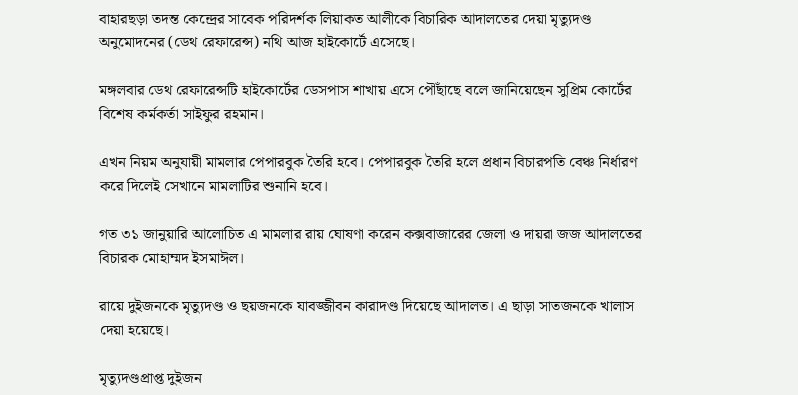বাহারছড়া তদন্ত কেন্দ্রের সাবেক পরিদর্শক লিয়াকত আলীকে বিচারিক আদালতের দেয়া মৃত্যুদণ্ড অনুমোদনের (ডেথ রেফারেন্স) নথি আজ হাইকোর্টে এসেছে।

মঙ্গলবার ডেথ রেফারেন্সটি হাইকোর্টের ডেসপাস শাখায় এসে পৌঁছাছে বলে জানিয়েছেন সুপ্রিম কোর্টের বিশেষ কর্মকর্তা সাইফুর রহমান।

এখন নিয়ম অনুযায়ী মামলার পেপারবুক তৈরি হবে। পেপারবুক তৈরি হলে প্রধান বিচারপতি বেঞ্চ নির্ধারণ করে দিলেই সেখানে মামলাটির শুনানি হবে।

গত ৩১ জানুয়ারি আলোচিত এ মামলার রায় ঘোষণা করেন কক্সবাজারের জেলা ও দায়রা জজ আদালতের বিচারক মোহাম্মদ ইসমাঈল।

রায়ে দুইজনকে মৃত্যুদণ্ড ও ছয়জনকে যাবজ্জীবন কারাদণ্ড দিয়েছে আদালত। এ ছাড়া সাতজনকে খালাস দেয়া হয়েছে।

মৃত্যুদণ্ডপ্রাপ্ত দুইজন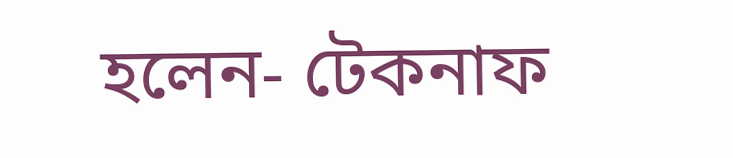হলেন- টেকনাফ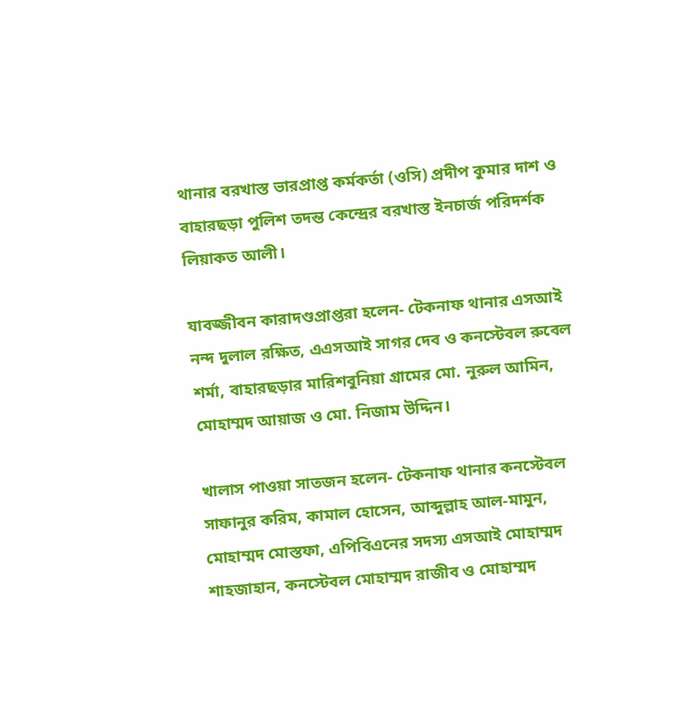থানার বরখাস্ত ভারপ্রাপ্ত কর্মকর্তা (ওসি) প্রদীপ কুমার দাশ ও বাহারছড়া পুলিশ তদন্ত কেন্দ্রের বরখাস্ত ইনচার্জ পরিদর্শক লিয়াকত আলী।

যাবজ্জীবন কারাদণ্ডপ্রাপ্তরা হলেন- টেকনাফ থানার এসআই নন্দ দুলাল রক্ষিত, এএসআই সাগর দেব ও কনস্টেবল রুবেল শর্মা, বাহারছড়ার মারিশবুনিয়া গ্রামের মো. নুরুল আমিন, মোহাম্মদ আয়াজ ও মো. নিজাম উদ্দিন।

খালাস পাওয়া সাতজন হলেন- টেকনাফ থানার কনস্টেবল সাফানুর করিম, কামাল হোসেন, আব্দুল্লাহ আল-মামুন, মোহাম্মদ মোস্তফা, এপিবিএনের সদস্য এসআই মোহাম্মদ শাহজাহান, কনস্টেবল মোহাম্মদ রাজীব ও মোহাম্মদ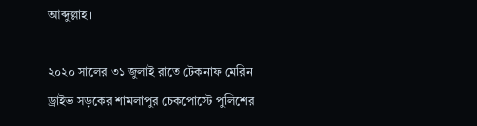আব্দুল্লাহ।

২০২০ সালের ৩১ জুলাই রাতে টেকনাফ মেরিন ড্রাইভ সড়কের শামলাপুর চেকপোস্টে পুলিশের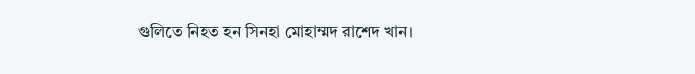গুলিতে নিহত হন সিনহা মোহাম্মদ রাশেদ খান।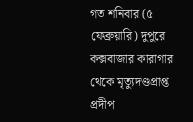গত শনিবার (৫ ফেব্রুয়ারি) দুপুরে কক্সবাজার কারাগার থেকে মৃত্যুদণ্ডপ্রাপ্ত প্রদীপ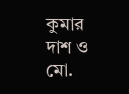কুমার দাশ ও মো.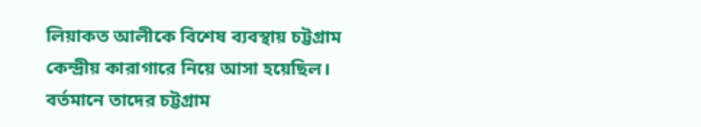লিয়াকত আলীকে বিশেষ ব্যবস্থায় চট্টগ্রাম কেন্দ্রীয় কারাগারে নিয়ে আসা হয়েছিল। বর্তমানে তাদের চট্টগ্রাম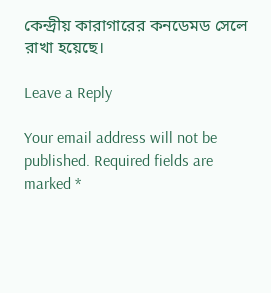কেন্দ্রীয় কারাগারের কনডেমড সেলে রাখা হয়েছে।

Leave a Reply

Your email address will not be published. Required fields are marked *